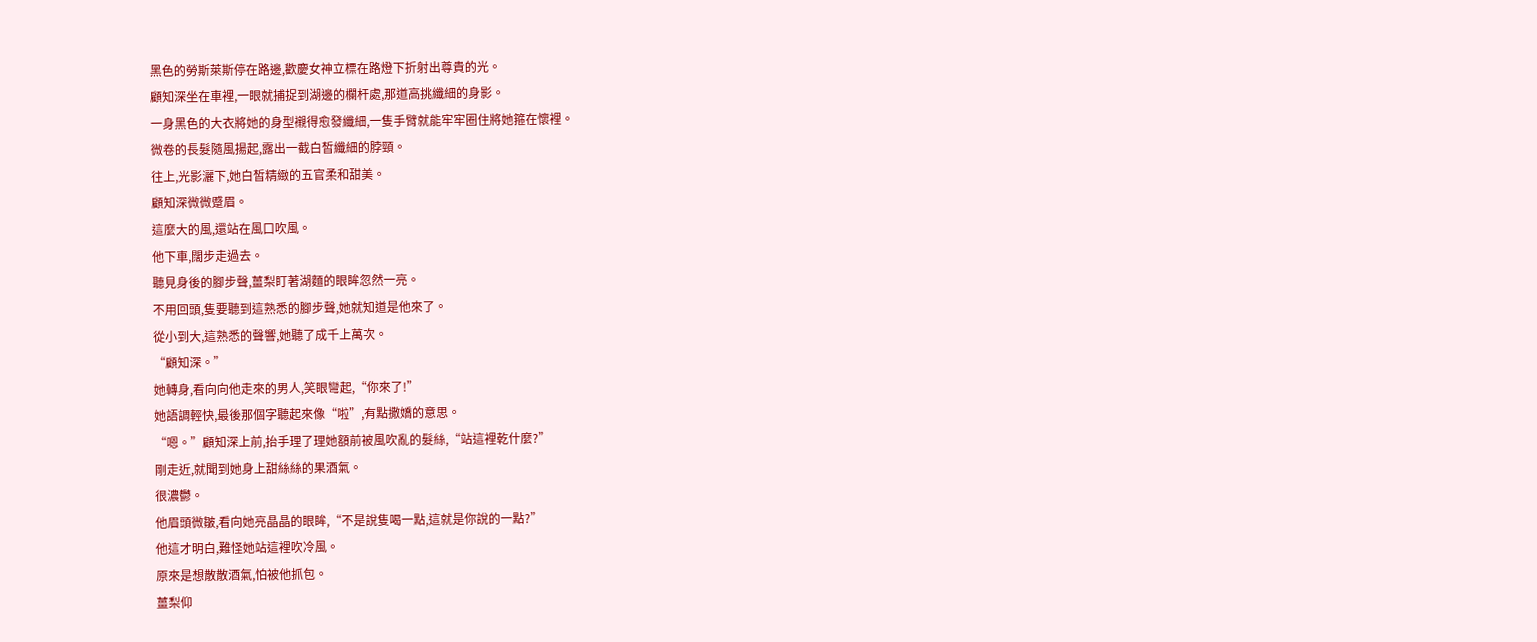黑色的勞斯萊斯停在路邊,歡慶女神立標在路燈下折射出尊貴的光。
顧知深坐在車裡,一眼就捕捉到湖邊的欄杆處,那道高挑纖細的身影。
一身黑色的大衣將她的身型襯得愈發纖細,一隻手臂就能牢牢圈住將她箍在懷裡。
微卷的長髮隨風揚起,露出一截白皙纖細的脖頸。
往上,光影灑下,她白皙精緻的五官柔和甜美。
顧知深微微蹙眉。
這麼大的風,還站在風口吹風。
他下車,闊步走過去。
聽見身後的腳步聲,薑梨盯著湖麵的眼眸忽然一亮。
不用回頭,隻要聽到這熟悉的腳步聲,她就知道是他來了。
從小到大,這熟悉的聲響,她聽了成千上萬次。
“顧知深。”
她轉身,看向向他走來的男人,笑眼彎起,“你來了!”
她語調輕快,最後那個字聽起來像“啦”,有點撒嬌的意思。
“嗯。”顧知深上前,抬手理了理她額前被風吹亂的髮絲,“站這裡乾什麼?”
剛走近,就聞到她身上甜絲絲的果酒氣。
很濃鬱。
他眉頭微皺,看向她亮晶晶的眼眸,“不是說隻喝一點,這就是你說的一點?”
他這才明白,難怪她站這裡吹冷風。
原來是想散散酒氣,怕被他抓包。
薑梨仰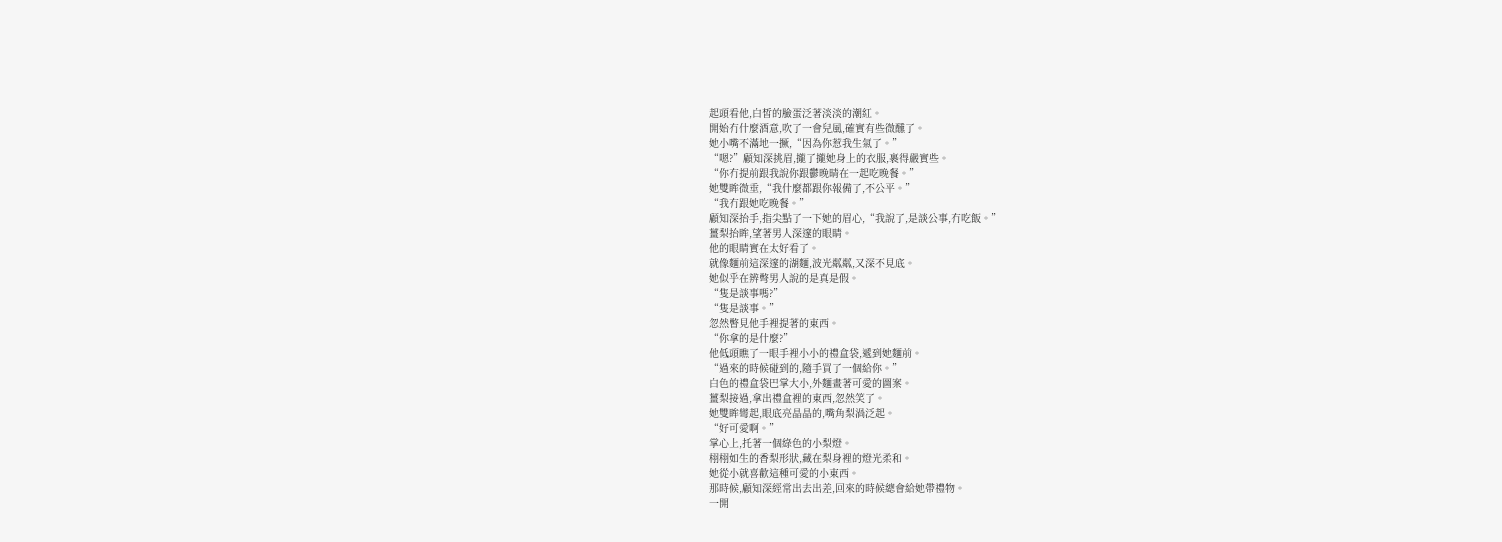起頭看他,白皙的臉蛋泛著淡淡的潮紅。
開始冇什麼酒意,吹了一會兒風,確實有些微醺了。
她小嘴不滿地一撅,“因為你惹我生氣了。”
“嗯?”顧知深挑眉,攏了攏她身上的衣服,裹得嚴實些。
“你冇提前跟我說你跟鬱晚晴在一起吃晚餐。”
她雙眸微垂,“我什麼都跟你報備了,不公平。”
“我冇跟她吃晚餐。”
顧知深抬手,指尖點了一下她的眉心,“我說了,是談公事,冇吃飯。”
薑梨抬眸,望著男人深邃的眼睛。
他的眼睛實在太好看了。
就像麵前這深邃的湖麵,波光粼粼,又深不見底。
她似乎在辨彆男人說的是真是假。
“隻是談事嗎?”
“隻是談事。”
忽然瞥見他手裡提著的東西。
“你拿的是什麼?”
他低頭瞧了一眼手裡小小的禮盒袋,遞到她麵前。
“過來的時候碰到的,隨手買了一個給你。”
白色的禮盒袋巴掌大小,外麵畫著可愛的圖案。
薑梨接過,拿出禮盒裡的東西,忽然笑了。
她雙眸彎起,眼底亮晶晶的,嘴角梨渦泛起。
“好可愛啊。”
掌心上,托著一個綠色的小梨燈。
栩栩如生的香梨形狀,藏在梨身裡的燈光柔和。
她從小就喜歡這種可愛的小東西。
那時候,顧知深經常出去出差,回來的時候總會給她帶禮物。
一開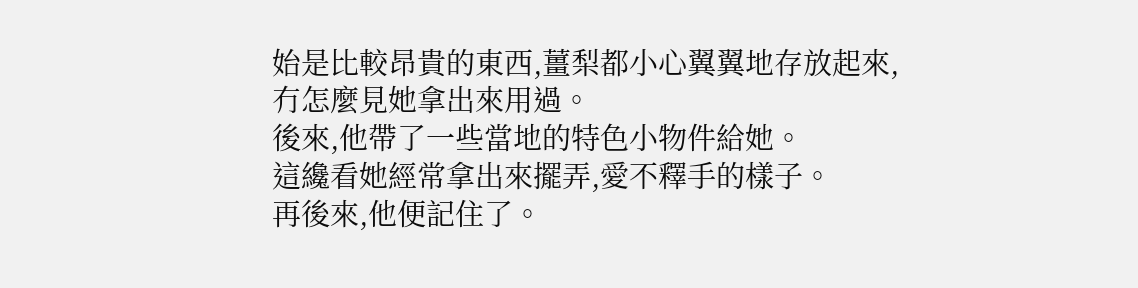始是比較昂貴的東西,薑梨都小心翼翼地存放起來,冇怎麼見她拿出來用過。
後來,他帶了一些當地的特色小物件給她。
這纔看她經常拿出來擺弄,愛不釋手的樣子。
再後來,他便記住了。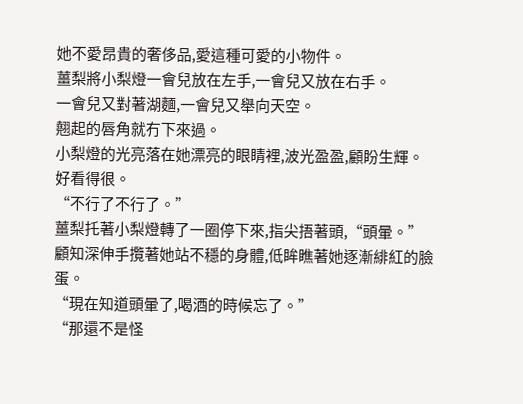她不愛昂貴的奢侈品,愛這種可愛的小物件。
薑梨將小梨燈一會兒放在左手,一會兒又放在右手。
一會兒又對著湖麵,一會兒又舉向天空。
翹起的唇角就冇下來過。
小梨燈的光亮落在她漂亮的眼睛裡,波光盈盈,顧盼生輝。
好看得很。
“不行了不行了。”
薑梨托著小梨燈轉了一圈停下來,指尖捂著頭,“頭暈。”
顧知深伸手攬著她站不穩的身體,低眸瞧著她逐漸緋紅的臉蛋。
“現在知道頭暈了,喝酒的時候忘了。”
“那還不是怪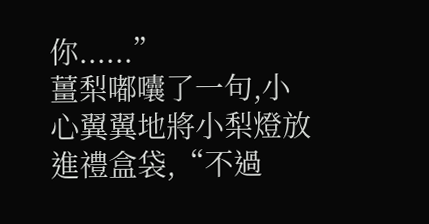你......”
薑梨嘟囔了一句,小心翼翼地將小梨燈放進禮盒袋,“不過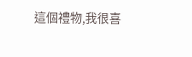這個禮物,我很喜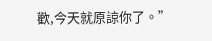歡,今天就原諒你了。”